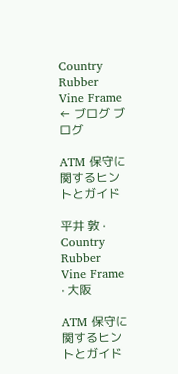Country Rubber Vine Frame
← ブログ ブログ

ATM 保守に関するヒントとガイド

平井 敦 · Country Rubber Vine Frame · 大阪

ATM 保守に関するヒントとガイド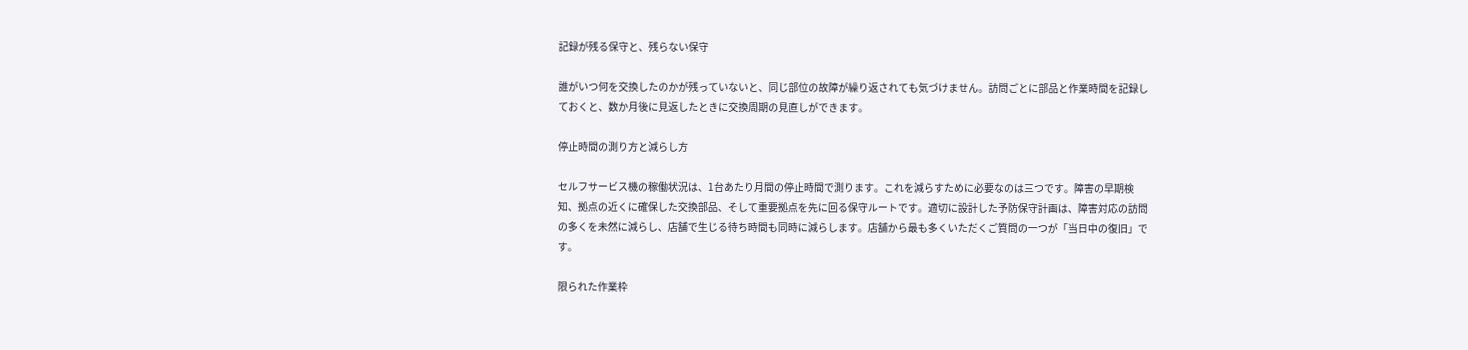記録が残る保守と、残らない保守

誰がいつ何を交換したのかが残っていないと、同じ部位の故障が繰り返されても気づけません。訪問ごとに部品と作業時間を記録しておくと、数か月後に見返したときに交換周期の見直しができます。

停止時間の測り方と減らし方

セルフサービス機の稼働状況は、1台あたり月間の停止時間で測ります。これを減らすために必要なのは三つです。障害の早期検知、拠点の近くに確保した交換部品、そして重要拠点を先に回る保守ルートです。適切に設計した予防保守計画は、障害対応の訪問の多くを未然に減らし、店舗で生じる待ち時間も同時に減らします。店舗から最も多くいただくご質問の一つが「当日中の復旧」です。

限られた作業枠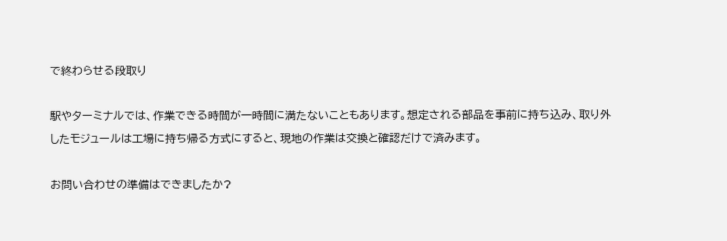で終わらせる段取り

駅やターミナルでは、作業できる時間が一時間に満たないこともあります。想定される部品を事前に持ち込み、取り外したモジュールは工場に持ち帰る方式にすると、現地の作業は交換と確認だけで済みます。

お問い合わせの準備はできましたか?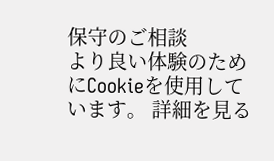保守のご相談
より良い体験のためにCookieを使用しています。 詳細を見る